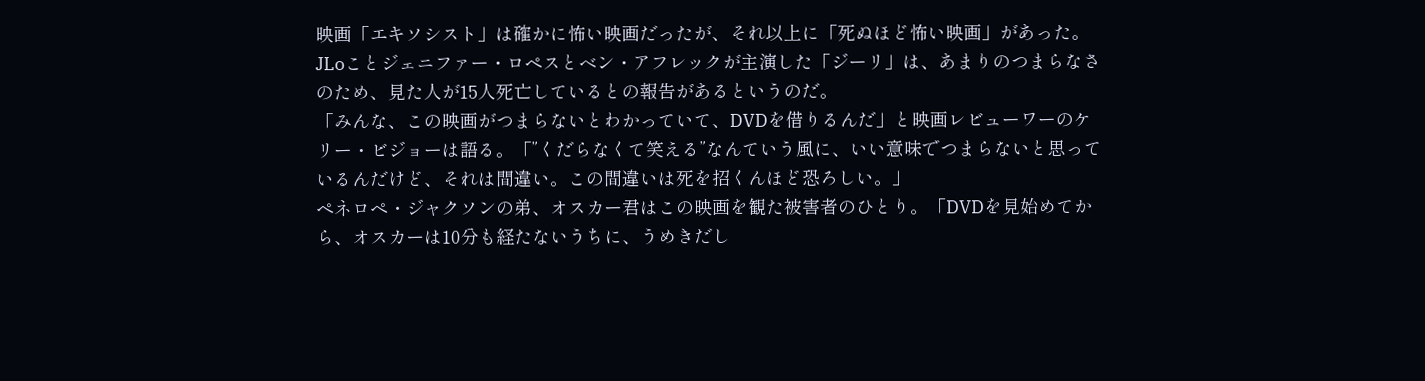映画「エキソシスト」は確かに怖い映画だったが、それ以上に「死ぬほど怖い映画」があった。JLoことジェニファー・ロペスとベン・アフレックが主演した「ジーリ」は、あまりのつまらなさのため、見た人が15人死亡しているとの報告があるというのだ。
「みんな、この映画がつまらないとわかっていて、DVDを借りるんだ」と映画レビューワーのケリー・ビジョーは語る。「”くだらなくて笑える”なんていう風に、いい意味でつまらないと思っているんだけど、それは間違い。この間違いは死を招くんほど恐ろしい。」
ペネロペ・ジャクソンの弟、オスカー君はこの映画を観た被害者のひとり。「DVDを見始めてから、オスカーは10分も経たないうちに、うめきだし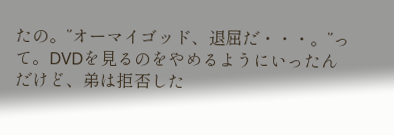たの。”オーマイゴッド、退屈だ・・・。”って。DVDを見るのをやめるようにいったんだけど、弟は拒否した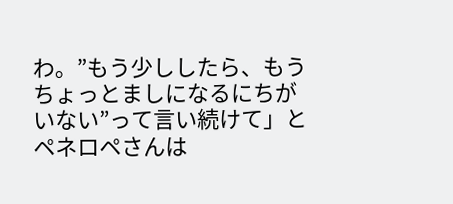わ。”もう少ししたら、もうちょっとましになるにちがいない”って言い続けて」とペネロペさんは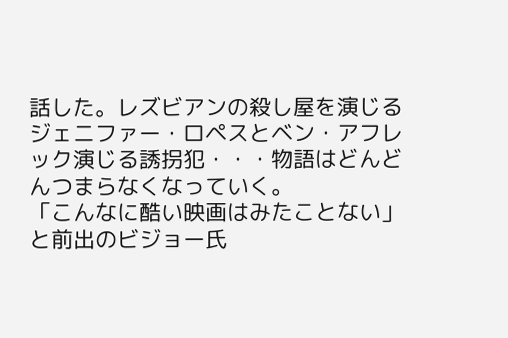話した。レズビアンの殺し屋を演じるジェニファー・ロペスとベン・アフレック演じる誘拐犯・・・物語はどんどんつまらなくなっていく。
「こんなに酷い映画はみたことない」と前出のビジョー氏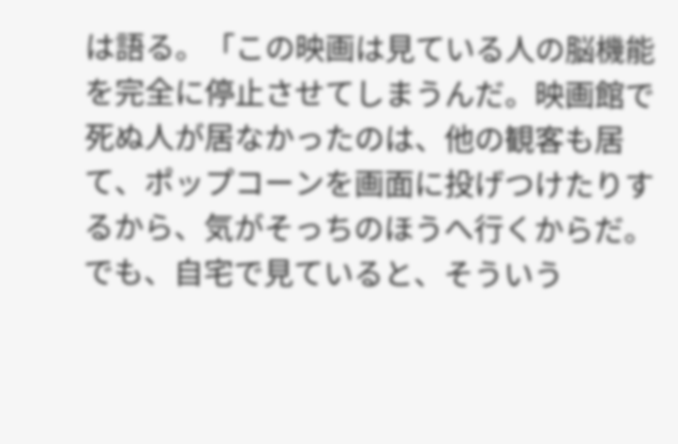は語る。「この映画は見ている人の脳機能を完全に停止させてしまうんだ。映画館で死ぬ人が居なかったのは、他の観客も居て、ポップコーンを画面に投げつけたりするから、気がそっちのほうへ行くからだ。でも、自宅で見ていると、そういう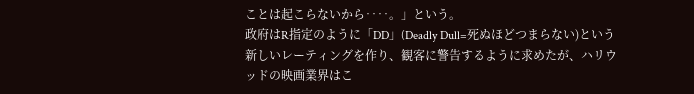ことは起こらないから‥‥。」という。
政府はR指定のように「DD」(Deadly Dull=死ぬほどつまらない)という新しいレーティングを作り、観客に警告するように求めたが、ハリウッドの映画業界はこ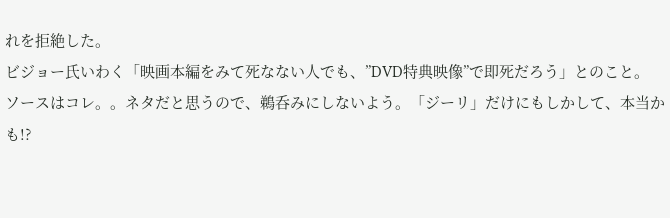れを拒絶した。
ビジョー氏いわく「映画本編をみて死なない人でも、”DVD特典映像”で即死だろう」とのこと。
ソースはコレ。。ネタだと思うので、鵜呑みにしないよう。「ジーリ」だけにもしかして、本当かも!?